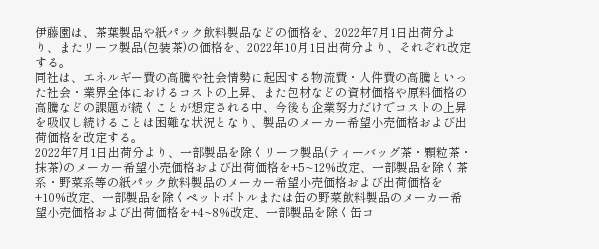伊藤園は、茶葉製品や紙パック飲料製品などの価格を、2022年7月1日出荷分より、またリーフ製品(包装茶)の価格を、2022年10月1日出荷分より、それぞれ改定する。
同社は、エネルギー費の高騰や社会情勢に起因する物流費・人件費の高騰といった社会・業界全体におけるコストの上昇、また包材などの資材価格や原料価格の高騰などの課題が続くことが想定される中、今後も企業努力だけでコストの上昇を吸収し続けることは困難な状況となり、製品のメーカー希望小売価格および出荷価格を改定する。
2022年7月1日出荷分より、一部製品を除くリーフ製品(ティーバッグ茶・顆粒茶・抹茶)のメーカー希望小売価格および出荷価格を+5~12%改定、一部製品を除く茶系・野菜系等の紙パック飲料製品のメーカー希望小売価格および出荷価格を+10%改定、一部製品を除くペットボトルまたは缶の野菜飲料製品のメーカー希望小売価格および出荷価格を+4~8%改定、一部製品を除く缶コ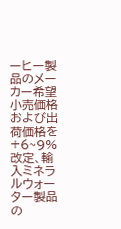ーヒー製品のメーカー希望小売価格および出荷価格を+6~9%改定、輸入ミネラルウォーター製品の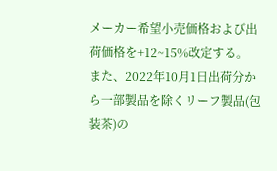メーカー希望小売価格および出荷価格を+12~15%改定する。
また、2022年10月1日出荷分から一部製品を除くリーフ製品(包装茶)の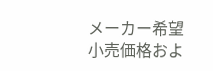メーカー希望小売価格およ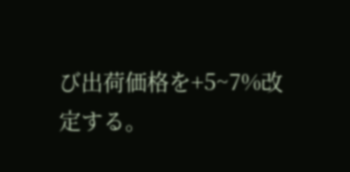び出荷価格を+5~7%改定する。